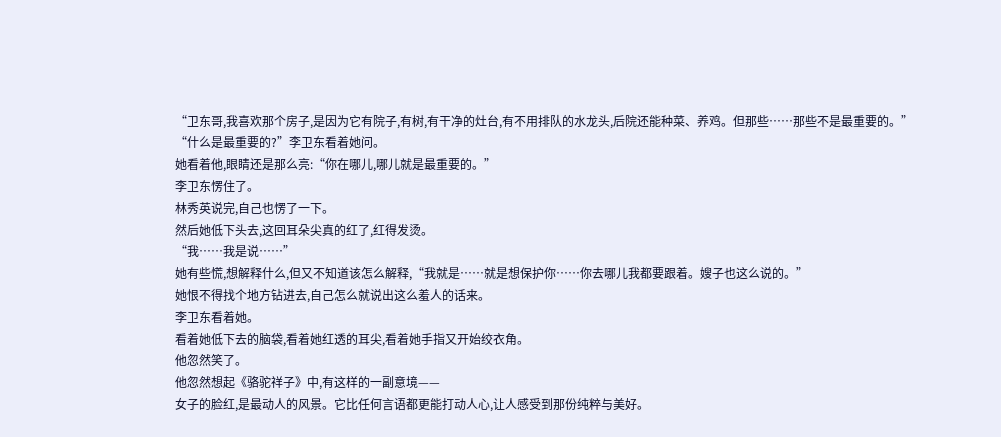“卫东哥,我喜欢那个房子,是因为它有院子,有树,有干净的灶台,有不用排队的水龙头,后院还能种菜、养鸡。但那些……那些不是最重要的。”
“什么是最重要的?”李卫东看着她问。
她看着他,眼睛还是那么亮:“你在哪儿,哪儿就是最重要的。”
李卫东愣住了。
林秀英说完,自己也愣了一下。
然后她低下头去,这回耳朵尖真的红了,红得发烫。
“我……我是说……”
她有些慌,想解释什么,但又不知道该怎么解释,“我就是……就是想保护你……你去哪儿我都要跟着。嫂子也这么说的。”
她恨不得找个地方钻进去,自己怎么就说出这么羞人的话来。
李卫东看着她。
看着她低下去的脑袋,看着她红透的耳尖,看着她手指又开始绞衣角。
他忽然笑了。
他忽然想起《骆驼祥子》中,有这样的一副意境——
女子的脸红,是最动人的风景。它比任何言语都更能打动人心,让人感受到那份纯粹与美好。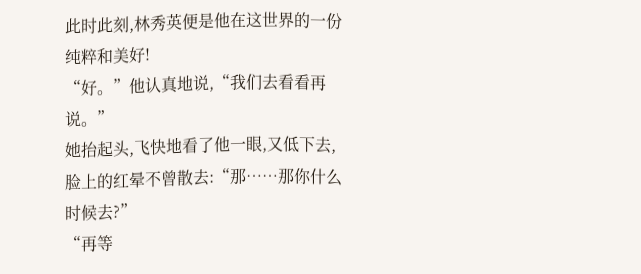此时此刻,林秀英便是他在这世界的一份纯粹和美好!
“好。”他认真地说,“我们去看看再说。”
她抬起头,飞快地看了他一眼,又低下去,脸上的红晕不曾散去:“那……那你什么时候去?”
“再等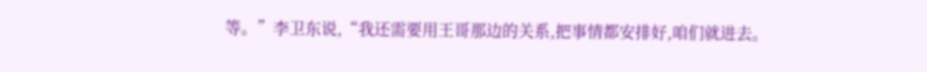等。”李卫东说,“我还需要用王哥那边的关系,把事情都安排好,咱们就进去。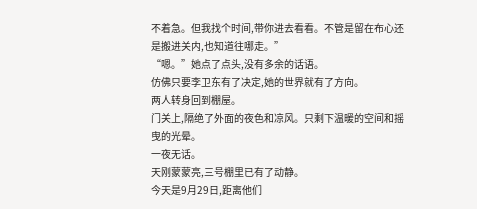不着急。但我找个时间,带你进去看看。不管是留在布心还是搬进关内,也知道往哪走。”
“嗯。”她点了点头,没有多余的话语。
仿佛只要李卫东有了决定,她的世界就有了方向。
两人转身回到棚屋。
门关上,隔绝了外面的夜色和凉风。只剩下温暖的空间和摇曳的光晕。
一夜无话。
天刚蒙蒙亮,三号棚里已有了动静。
今天是9月29日,距离他们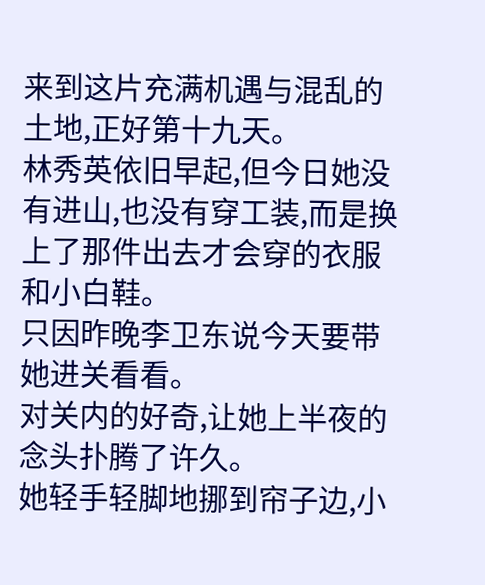来到这片充满机遇与混乱的土地,正好第十九天。
林秀英依旧早起,但今日她没有进山,也没有穿工装,而是换上了那件出去才会穿的衣服和小白鞋。
只因昨晚李卫东说今天要带她进关看看。
对关内的好奇,让她上半夜的念头扑腾了许久。
她轻手轻脚地挪到帘子边,小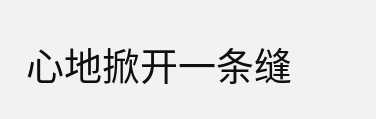心地掀开一条缝